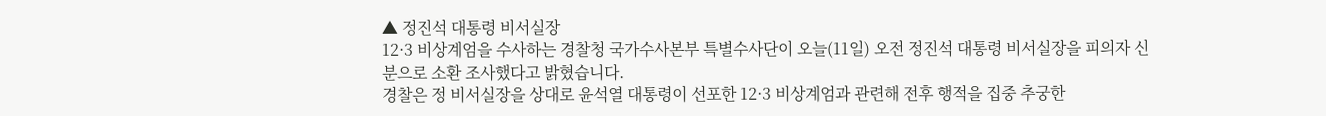▲ 정진석 대통령 비서실장
12·3 비상계엄을 수사하는 경찰청 국가수사본부 특별수사단이 오늘(11일) 오전 정진석 대통령 비서실장을 피의자 신분으로 소환 조사했다고 밝혔습니다.
경찰은 정 비서실장을 상대로 윤석열 대통령이 선포한 12·3 비상계엄과 관련해 전후 행적을 집중 추궁한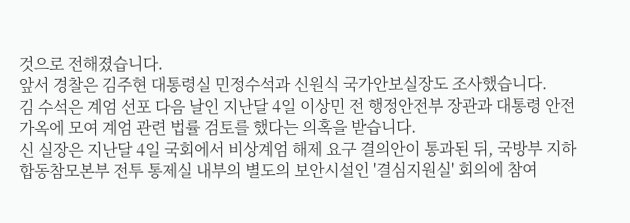것으로 전해졌습니다.
앞서 경찰은 김주현 대통령실 민정수석과 신원식 국가안보실장도 조사했습니다.
김 수석은 계엄 선포 다음 날인 지난달 4일 이상민 전 행정안전부 장관과 대통령 안전가옥에 모여 계엄 관련 법률 검토를 했다는 의혹을 받습니다.
신 실장은 지난달 4일 국회에서 비상계엄 해제 요구 결의안이 통과된 뒤, 국방부 지하 합동참모본부 전투 통제실 내부의 별도의 보안시설인 '결심지원실' 회의에 참여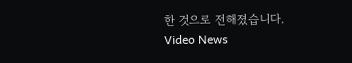한 것으로 전해졌습니다.
Video News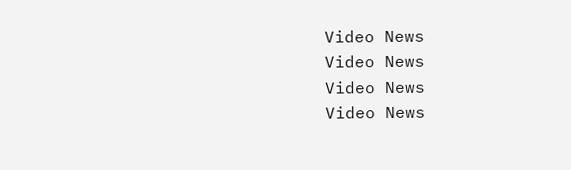Video News
Video News
Video News
Video News